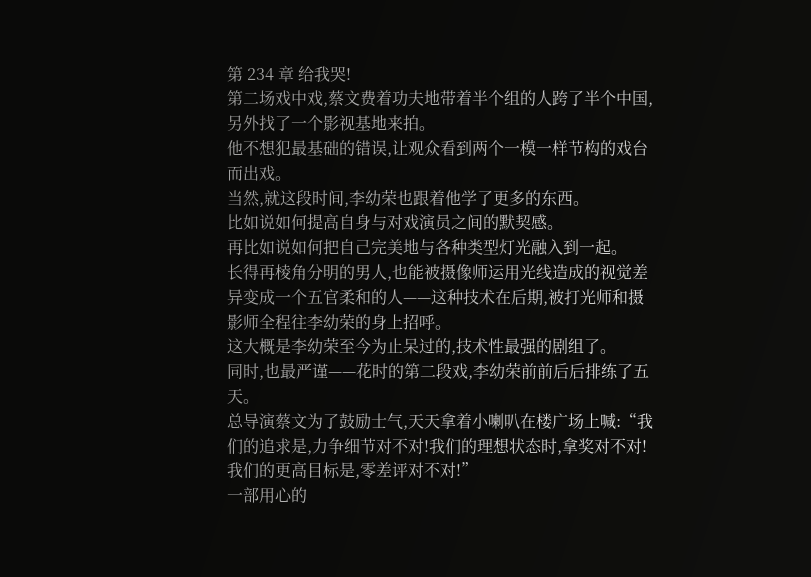第 234 章 给我哭!
第二场戏中戏,蔡文费着功夫地带着半个组的人跨了半个中国,另外找了一个影视基地来拍。
他不想犯最基础的错误,让观众看到两个一模一样节构的戏台而出戏。
当然,就这段时间,李幼荣也跟着他学了更多的东西。
比如说如何提高自身与对戏演员之间的默契感。
再比如说如何把自己完美地与各种类型灯光融入到一起。
长得再棱角分明的男人,也能被摄像师运用光线造成的视觉差异变成一个五官柔和的人——这种技术在后期,被打光师和摄影师全程往李幼荣的身上招呼。
这大概是李幼荣至今为止呆过的,技术性最强的剧组了。
同时,也最严谨——花时的第二段戏,李幼荣前前后后排练了五天。
总导演蔡文为了鼓励士气,天天拿着小喇叭在楼广场上喊:“我们的追求是,力争细节对不对!我们的理想状态时,拿奖对不对!我们的更高目标是,零差评对不对!”
一部用心的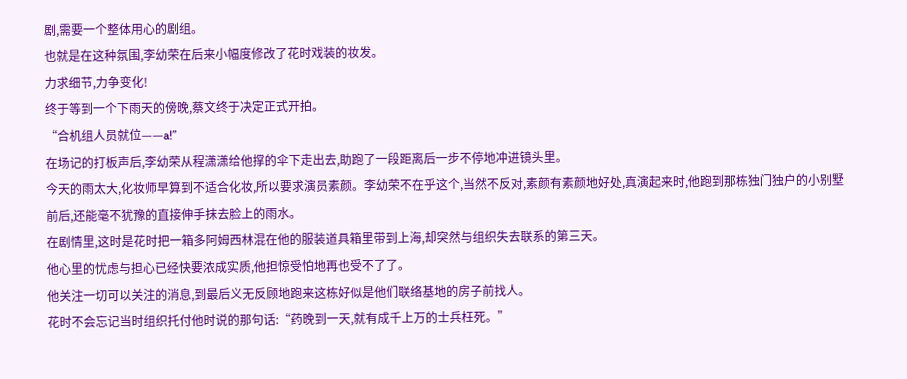剧,需要一个整体用心的剧组。
也就是在这种氛围,李幼荣在后来小幅度修改了花时戏装的妆发。
力求细节,力争变化!
终于等到一个下雨天的傍晚,蔡文终于决定正式开拍。
“合机组人员就位——a!”
在场记的打板声后,李幼荣从程潇潇给他撑的伞下走出去,助跑了一段距离后一步不停地冲进镜头里。
今天的雨太大,化妆师早算到不适合化妆,所以要求演员素颜。李幼荣不在乎这个,当然不反对,素颜有素颜地好处,真演起来时,他跑到那栋独门独户的小别墅前后,还能毫不犹豫的直接伸手抹去脸上的雨水。
在剧情里,这时是花时把一箱多阿姆西林混在他的服装道具箱里带到上海,却突然与组织失去联系的第三天。
他心里的忧虑与担心已经快要浓成实质,他担惊受怕地再也受不了了。
他关注一切可以关注的消息,到最后义无反顾地跑来这栋好似是他们联络基地的房子前找人。
花时不会忘记当时组织托付他时说的那句话:“药晚到一天,就有成千上万的士兵枉死。”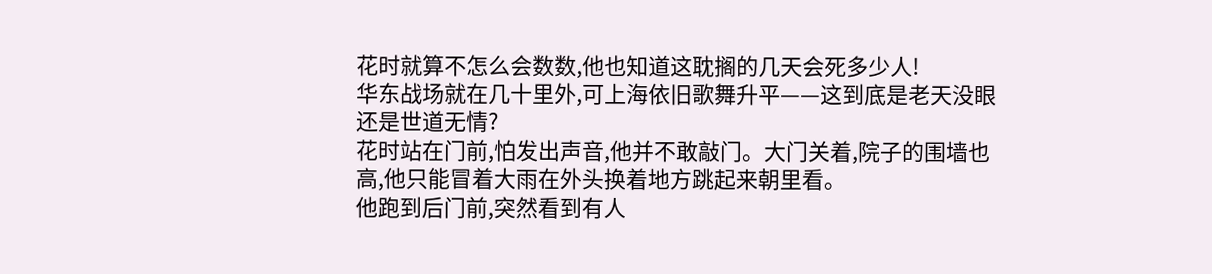花时就算不怎么会数数,他也知道这耽搁的几天会死多少人!
华东战场就在几十里外,可上海依旧歌舞升平——这到底是老天没眼还是世道无情?
花时站在门前,怕发出声音,他并不敢敲门。大门关着,院子的围墙也高,他只能冒着大雨在外头换着地方跳起来朝里看。
他跑到后门前,突然看到有人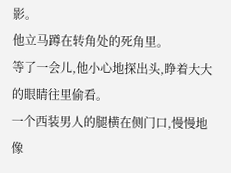影。
他立马蹲在转角处的死角里。
等了一会儿,他小心地探出头,睁着大大的眼睛往里偷看。
一个西装男人的腿横在侧门口,慢慢地像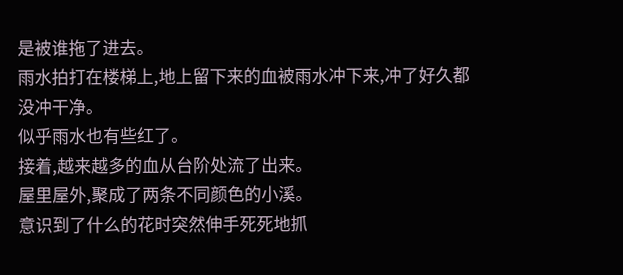是被谁拖了进去。
雨水拍打在楼梯上,地上留下来的血被雨水冲下来,冲了好久都没冲干净。
似乎雨水也有些红了。
接着,越来越多的血从台阶处流了出来。
屋里屋外,聚成了两条不同颜色的小溪。
意识到了什么的花时突然伸手死死地抓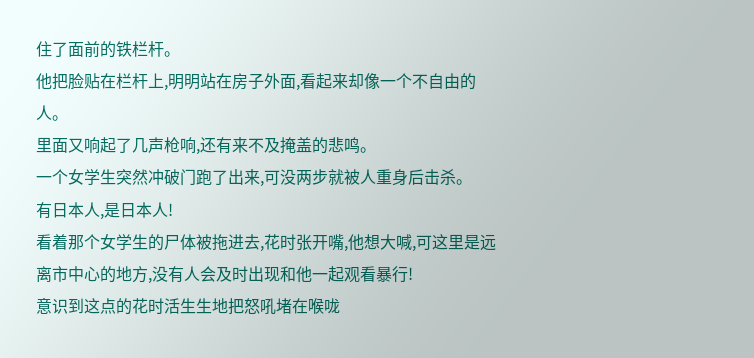住了面前的铁栏杆。
他把脸贴在栏杆上,明明站在房子外面,看起来却像一个不自由的人。
里面又响起了几声枪响,还有来不及掩盖的悲鸣。
一个女学生突然冲破门跑了出来,可没两步就被人重身后击杀。
有日本人,是日本人!
看着那个女学生的尸体被拖进去,花时张开嘴,他想大喊,可这里是远离市中心的地方,没有人会及时出现和他一起观看暴行!
意识到这点的花时活生生地把怒吼堵在喉咙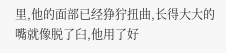里,他的面部已经狰狞扭曲,长得大大的嘴就像脱了臼,他用了好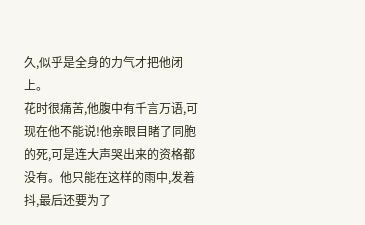久,似乎是全身的力气才把他闭上。
花时很痛苦,他腹中有千言万语,可现在他不能说!他亲眼目睹了同胞的死,可是连大声哭出来的资格都没有。他只能在这样的雨中,发着抖,最后还要为了